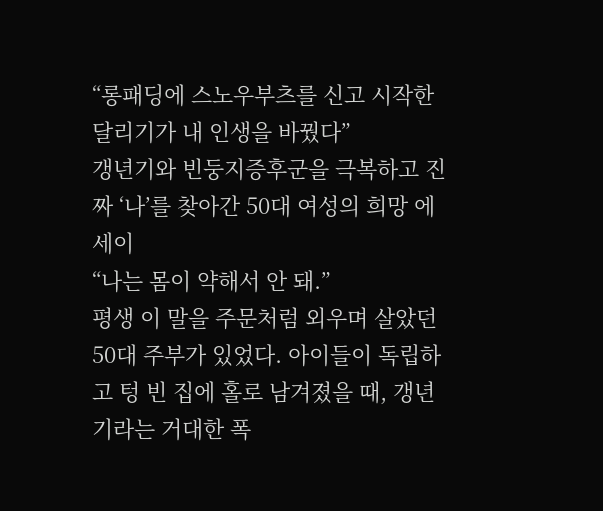“롱패딩에 스노우부츠를 신고 시작한 달리기가 내 인생을 바꿨다”
갱년기와 빈둥지증후군을 극복하고 진짜 ‘나’를 찾아간 50대 여성의 희망 에세이
“나는 몸이 약해서 안 돼.”
평생 이 말을 주문처럼 외우며 살았던 50대 주부가 있었다. 아이들이 독립하고 텅 빈 집에 홀로 남겨졌을 때, 갱년기라는 거대한 폭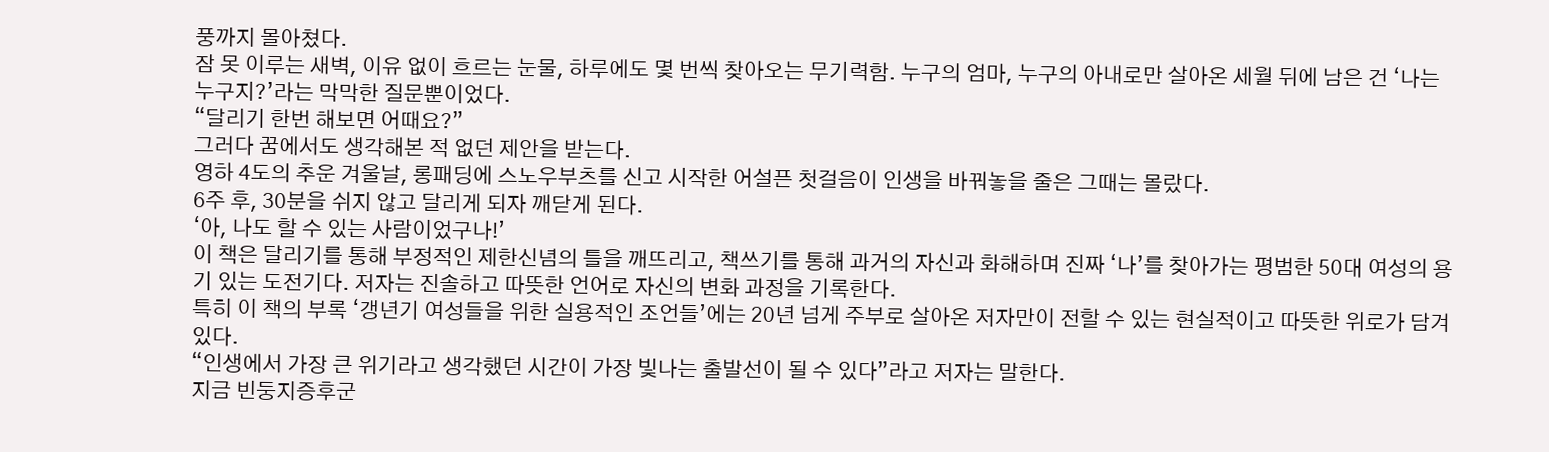풍까지 몰아쳤다.
잠 못 이루는 새벽, 이유 없이 흐르는 눈물, 하루에도 몇 번씩 찾아오는 무기력함. 누구의 엄마, 누구의 아내로만 살아온 세월 뒤에 남은 건 ‘나는 누구지?’라는 막막한 질문뿐이었다.
“달리기 한번 해보면 어때요?”
그러다 꿈에서도 생각해본 적 없던 제안을 받는다.
영하 4도의 추운 겨울날, 롱패딩에 스노우부츠를 신고 시작한 어설픈 첫걸음이 인생을 바꿔놓을 줄은 그때는 몰랐다.
6주 후, 30분을 쉬지 않고 달리게 되자 깨닫게 된다.
‘아, 나도 할 수 있는 사람이었구나!’
이 책은 달리기를 통해 부정적인 제한신념의 틀을 깨뜨리고, 책쓰기를 통해 과거의 자신과 화해하며 진짜 ‘나’를 찾아가는 평범한 50대 여성의 용기 있는 도전기다. 저자는 진솔하고 따뜻한 언어로 자신의 변화 과정을 기록한다.
특히 이 책의 부록 ‘갱년기 여성들을 위한 실용적인 조언들’에는 20년 넘게 주부로 살아온 저자만이 전할 수 있는 현실적이고 따뜻한 위로가 담겨 있다.
“인생에서 가장 큰 위기라고 생각했던 시간이 가장 빛나는 출발선이 될 수 있다”라고 저자는 말한다.
지금 빈둥지증후군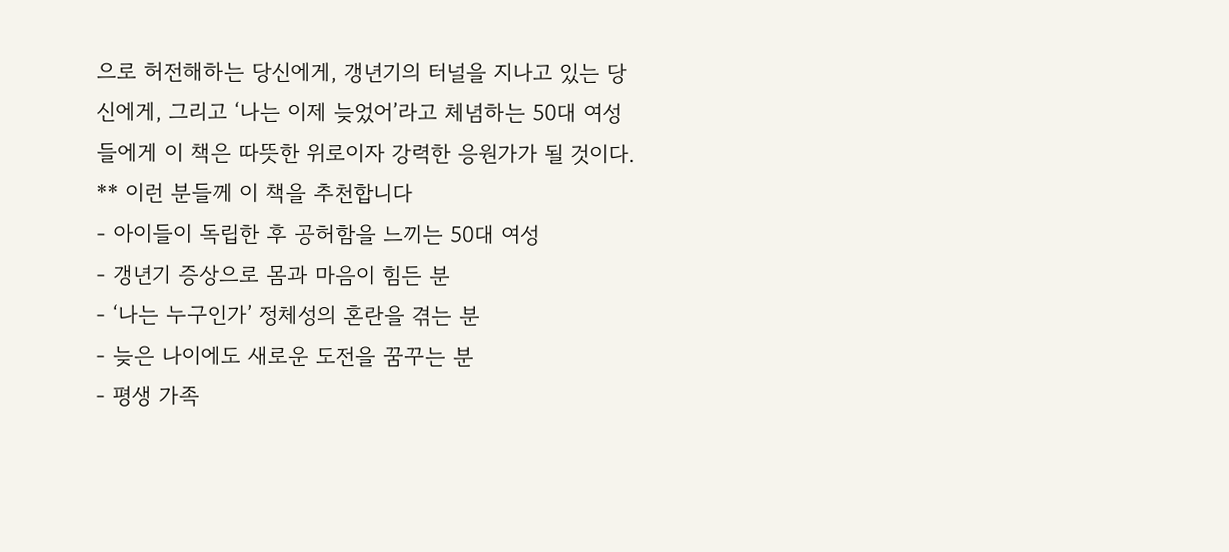으로 허전해하는 당신에게, 갱년기의 터널을 지나고 있는 당신에게, 그리고 ‘나는 이제 늦었어’라고 체념하는 50대 여성들에게 이 책은 따뜻한 위로이자 강력한 응원가가 될 것이다.
** 이런 분들께 이 책을 추천합니다
- 아이들이 독립한 후 공허함을 느끼는 50대 여성
- 갱년기 증상으로 몸과 마음이 힘든 분
- ‘나는 누구인가’ 정체성의 혼란을 겪는 분
- 늦은 나이에도 새로운 도전을 꿈꾸는 분
- 평생 가족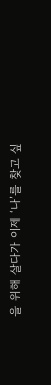을 위해 살다가 이제 ‘나’를 찾고 싶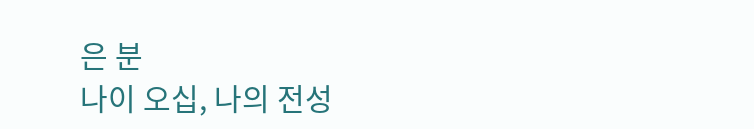은 분
나이 오십, 나의 전성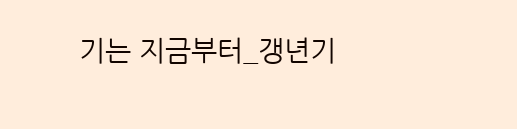기는 지금부터_갱년기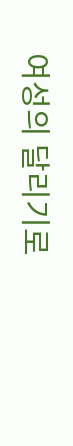여성의 달리기로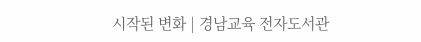시작된 변화 | 경남교육 전자도서관